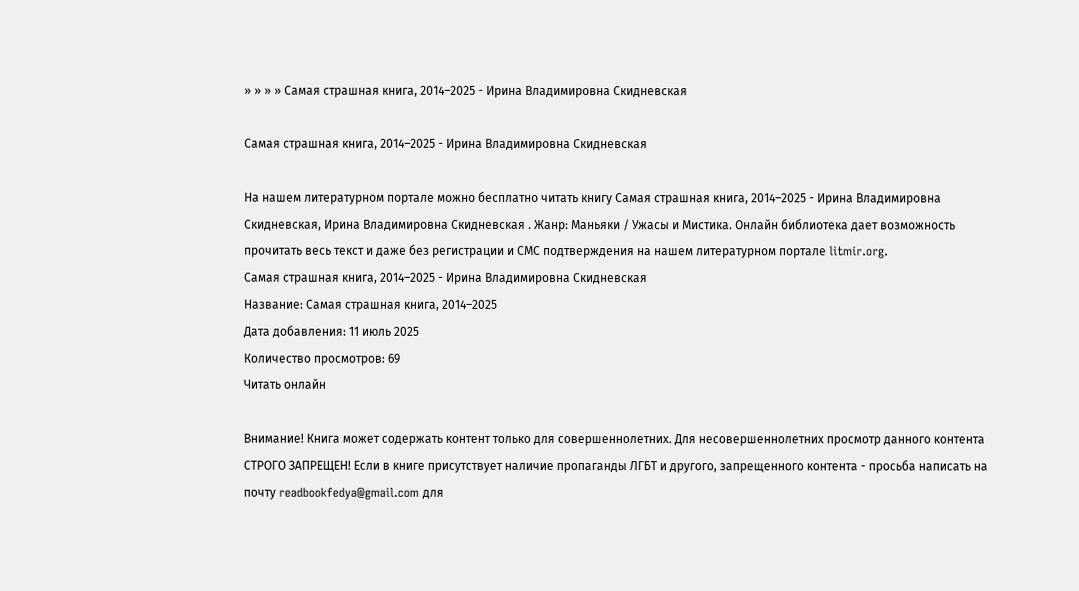» » » » Самая страшная книга, 2014–2025 - Ирина Владимировна Скидневская

Самая страшная книга, 2014–2025 - Ирина Владимировна Скидневская

На нашем литературном портале можно бесплатно читать книгу Самая страшная книга, 2014–2025 - Ирина Владимировна Скидневская, Ирина Владимировна Скидневская . Жанр: Маньяки / Ужасы и Мистика. Онлайн библиотека дает возможность прочитать весь текст и даже без регистрации и СМС подтверждения на нашем литературном портале litmir.org.
Самая страшная книга, 2014–2025 - Ирина Владимировна Скидневская
Название: Самая страшная книга, 2014–2025
Дата добавления: 11 июль 2025
Количество просмотров: 69
Читать онлайн

Внимание! Книга может содержать контент только для совершеннолетних. Для несовершеннолетних просмотр данного контента СТРОГО ЗАПРЕЩЕН! Если в книге присутствует наличие пропаганды ЛГБТ и другого, запрещенного контента - просьба написать на почту readbookfedya@gmail.com для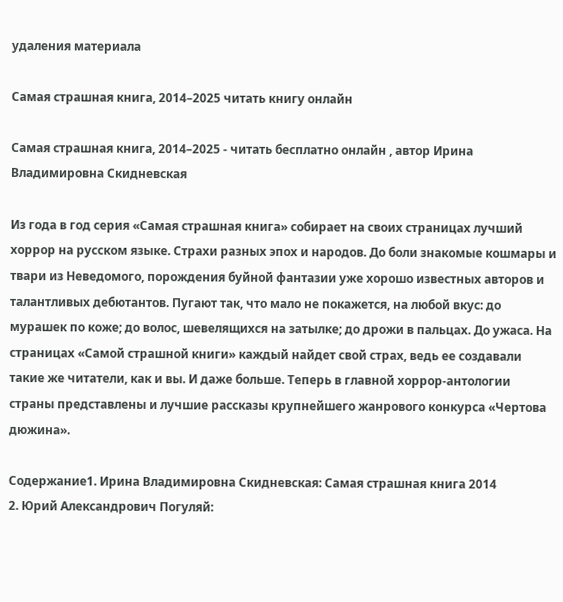удаления материала

Самая страшная книга, 2014–2025 читать книгу онлайн

Самая страшная книга, 2014–2025 - читать бесплатно онлайн , автор Ирина Владимировна Скидневская

Из года в год серия «Самая страшная книга» собирает на своих страницах лучший хоррор на русском языке. Страхи разных эпох и народов. До боли знакомые кошмары и твари из Неведомого, порождения буйной фантазии уже хорошо известных авторов и талантливых дебютантов. Пугают так, что мало не покажется, на любой вкус: до мурашек по коже; до волос, шевелящихся на затылке; до дрожи в пальцах. До ужаса. На страницах «Самой страшной книги» каждый найдет свой страх, ведь ее создавали такие же читатели, как и вы. И даже больше. Теперь в главной хоррор-антологии страны представлены и лучшие рассказы крупнейшего жанрового конкурса «Чертова дюжина».

Содержание1. Ирина Владимировна Скидневская: Самая страшная книга 2014
2. Юрий Александрович Погуляй: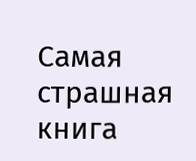Самая страшная книга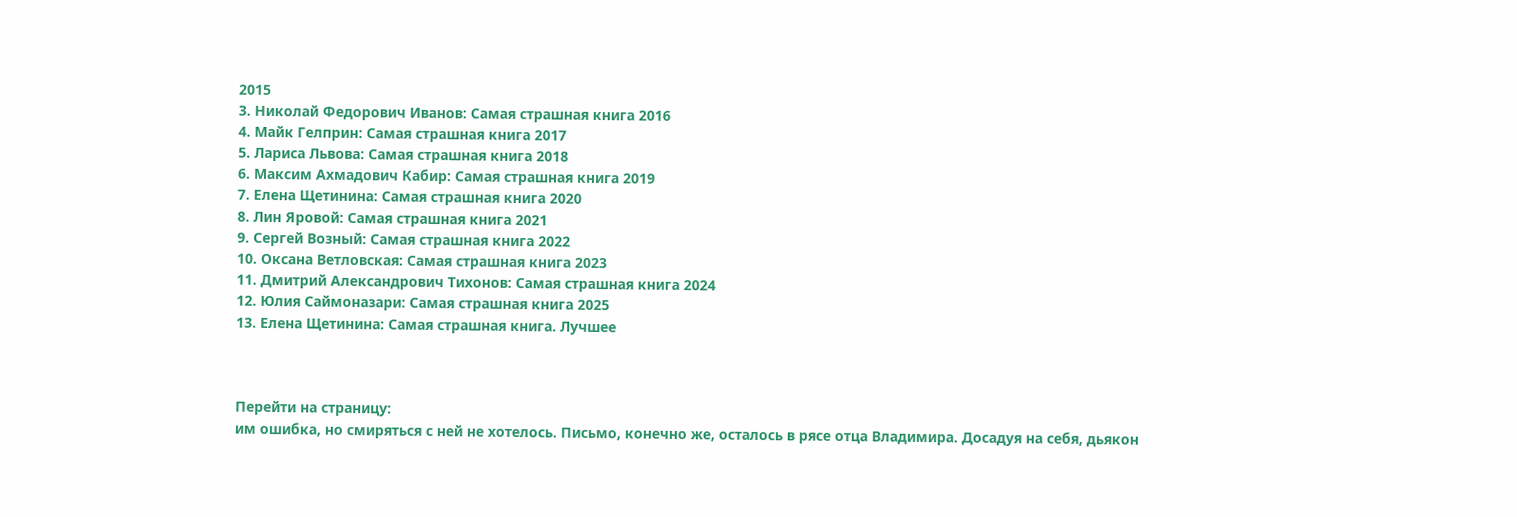2015
3. Николай Федорович Иванов: Самая страшная книга 2016
4. Майк Гелприн: Самая страшная книга 2017
5. Лариса Львова: Самая страшная книга 2018
6. Максим Ахмадович Кабир: Самая страшная книга 2019
7. Елена Щетинина: Самая страшная книга 2020
8. Лин Яровой: Самая страшная книга 2021
9. Сергей Возный: Самая страшная книга 2022
10. Оксана Ветловская: Самая страшная книга 2023
11. Дмитрий Александрович Тихонов: Самая страшная книга 2024
12. Юлия Саймоназари: Самая страшная книга 2025
13. Елена Щетинина: Самая страшная книга. Лучшее



Перейти на страницу:
им ошибка, но смиряться с ней не хотелось. Письмо, конечно же, осталось в рясе отца Владимира. Досадуя на себя, дьякон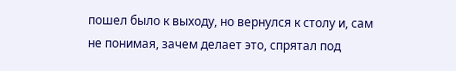пошел было к выходу, но вернулся к столу и, сам не понимая, зачем делает это, спрятал под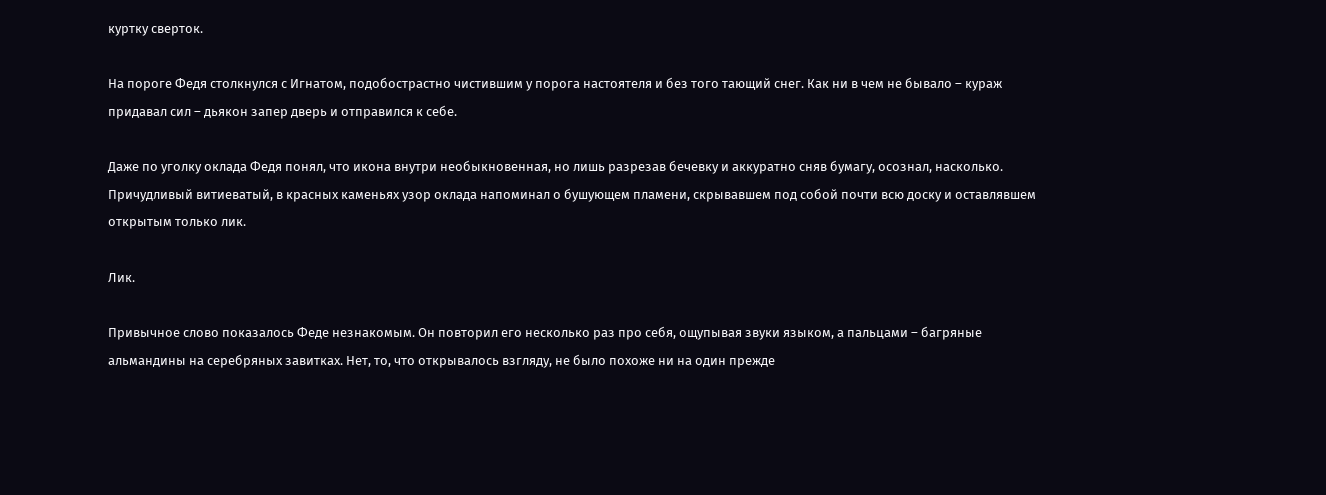куртку сверток.

На пороге Федя столкнулся с Игнатом, подобострастно чистившим у порога настоятеля и без того тающий снег. Как ни в чем не бывало – кураж придавал сил – дьякон запер дверь и отправился к себе.

Даже по уголку оклада Федя понял, что икона внутри необыкновенная, но лишь разрезав бечевку и аккуратно сняв бумагу, осознал, насколько. Причудливый витиеватый, в красных каменьях узор оклада напоминал о бушующем пламени, скрывавшем под собой почти всю доску и оставлявшем открытым только лик.

Лик.

Привычное слово показалось Феде незнакомым. Он повторил его несколько раз про себя, ощупывая звуки языком, а пальцами – багряные альмандины на серебряных завитках. Нет, то, что открывалось взгляду, не было похоже ни на один прежде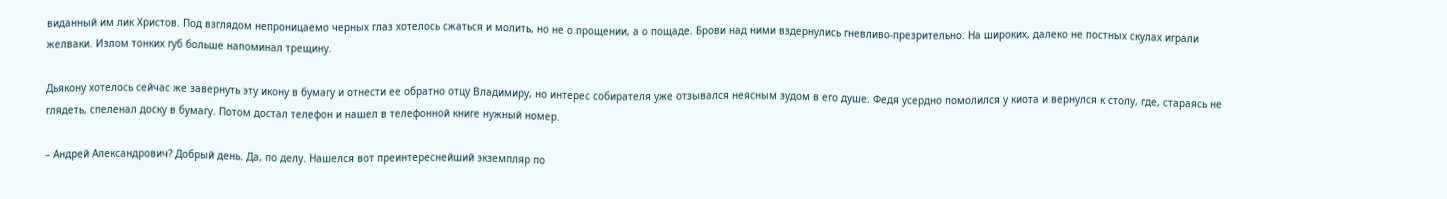виданный им лик Христов. Под взглядом непроницаемо черных глаз хотелось сжаться и молить, но не о прощении, а о пощаде. Брови над ними вздернулись гневливо-презрительно. На широких, далеко не постных скулах играли желваки. Излом тонких губ больше напоминал трещину.

Дьякону хотелось сейчас же завернуть эту икону в бумагу и отнести ее обратно отцу Владимиру, но интерес собирателя уже отзывался неясным зудом в его душе. Федя усердно помолился у киота и вернулся к столу, где, стараясь не глядеть, спеленал доску в бумагу. Потом достал телефон и нашел в телефонной книге нужный номер.

– Андрей Александрович? Добрый день. Да, по делу. Нашелся вот преинтереснейший экземпляр по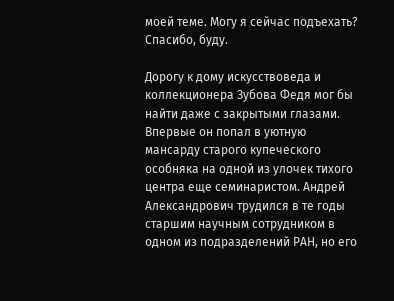моей теме. Могу я сейчас подъехать? Спасибо, буду.

Дорогу к дому искусствоведа и коллекционера Зубова Федя мог бы найти даже с закрытыми глазами. Впервые он попал в уютную мансарду старого купеческого особняка на одной из улочек тихого центра еще семинаристом. Андрей Александрович трудился в те годы старшим научным сотрудником в одном из подразделений РАН, но его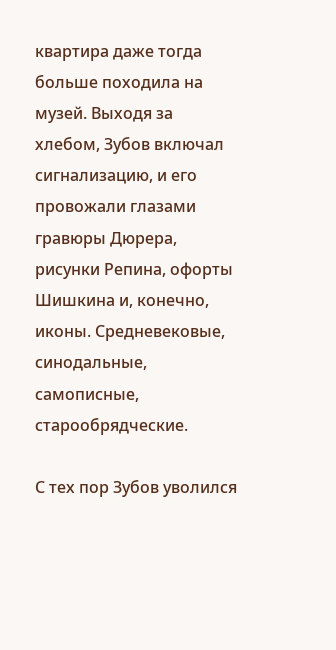квартира даже тогда больше походила на музей. Выходя за хлебом, Зубов включал сигнализацию, и его провожали глазами гравюры Дюрера, рисунки Репина, офорты Шишкина и, конечно, иконы. Средневековые, синодальные, самописные, старообрядческие.

С тех пор Зубов уволился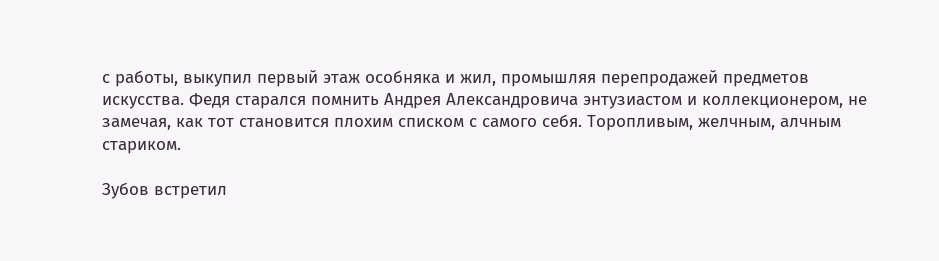с работы, выкупил первый этаж особняка и жил, промышляя перепродажей предметов искусства. Федя старался помнить Андрея Александровича энтузиастом и коллекционером, не замечая, как тот становится плохим списком с самого себя. Торопливым, желчным, алчным стариком.

Зубов встретил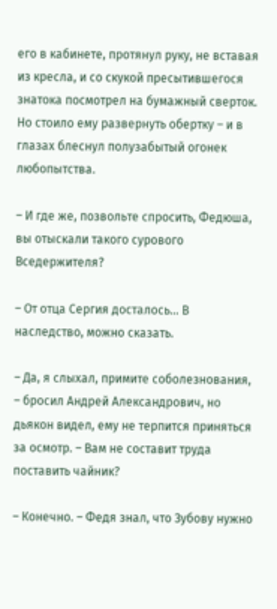его в кабинете, протянул руку, не вставая из кресла, и со скукой пресытившегося знатока посмотрел на бумажный сверток. Но стоило ему развернуть обертку – и в глазах блеснул полузабытый огонек любопытства.

– И где же, позвольте спросить, Федюша, вы отыскали такого сурового Вседержителя?

– От отца Сергия досталось… В наследство, можно сказать.

– Да, я слыхал, примите соболезнования, – бросил Андрей Александрович, но дьякон видел, ему не терпится приняться за осмотр. – Вам не составит труда поставить чайник?

– Конечно. – Федя знал, что Зубову нужно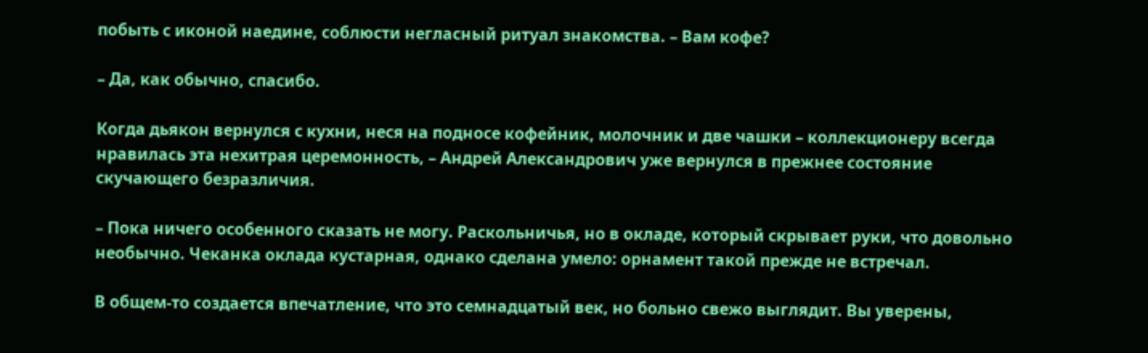побыть с иконой наедине, соблюсти негласный ритуал знакомства. – Вам кофе?

– Да, как обычно, спасибо.

Когда дьякон вернулся с кухни, неся на подносе кофейник, молочник и две чашки – коллекционеру всегда нравилась эта нехитрая церемонность, – Андрей Александрович уже вернулся в прежнее состояние скучающего безразличия.

– Пока ничего особенного сказать не могу. Раскольничья, но в окладе, который скрывает руки, что довольно необычно. Чеканка оклада кустарная, однако сделана умело: орнамент такой прежде не встречал.

В общем-то создается впечатление, что это семнадцатый век, но больно свежо выглядит. Вы уверены,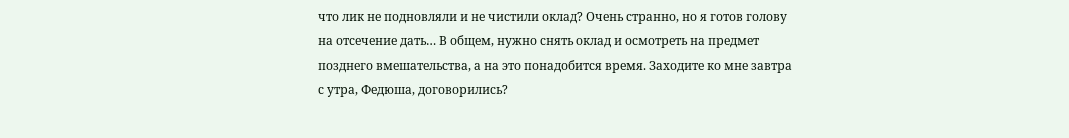что лик не подновляли и не чистили оклад? Очень странно, но я готов голову на отсечение дать… В общем, нужно снять оклад и осмотреть на предмет позднего вмешательства, а на это понадобится время. Заходите ко мне завтра с утра, Федюша, договорились?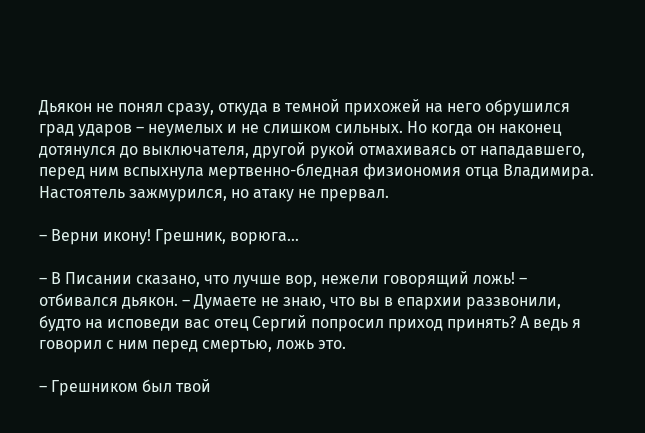Дьякон не понял сразу, откуда в темной прихожей на него обрушился град ударов – неумелых и не слишком сильных. Но когда он наконец дотянулся до выключателя, другой рукой отмахиваясь от нападавшего, перед ним вспыхнула мертвенно-бледная физиономия отца Владимира. Настоятель зажмурился, но атаку не прервал.

– Верни икону! Грешник, ворюга…

– В Писании сказано, что лучше вор, нежели говорящий ложь! – отбивался дьякон. – Думаете не знаю, что вы в епархии раззвонили, будто на исповеди вас отец Сергий попросил приход принять? А ведь я говорил с ним перед смертью, ложь это.

– Грешником был твой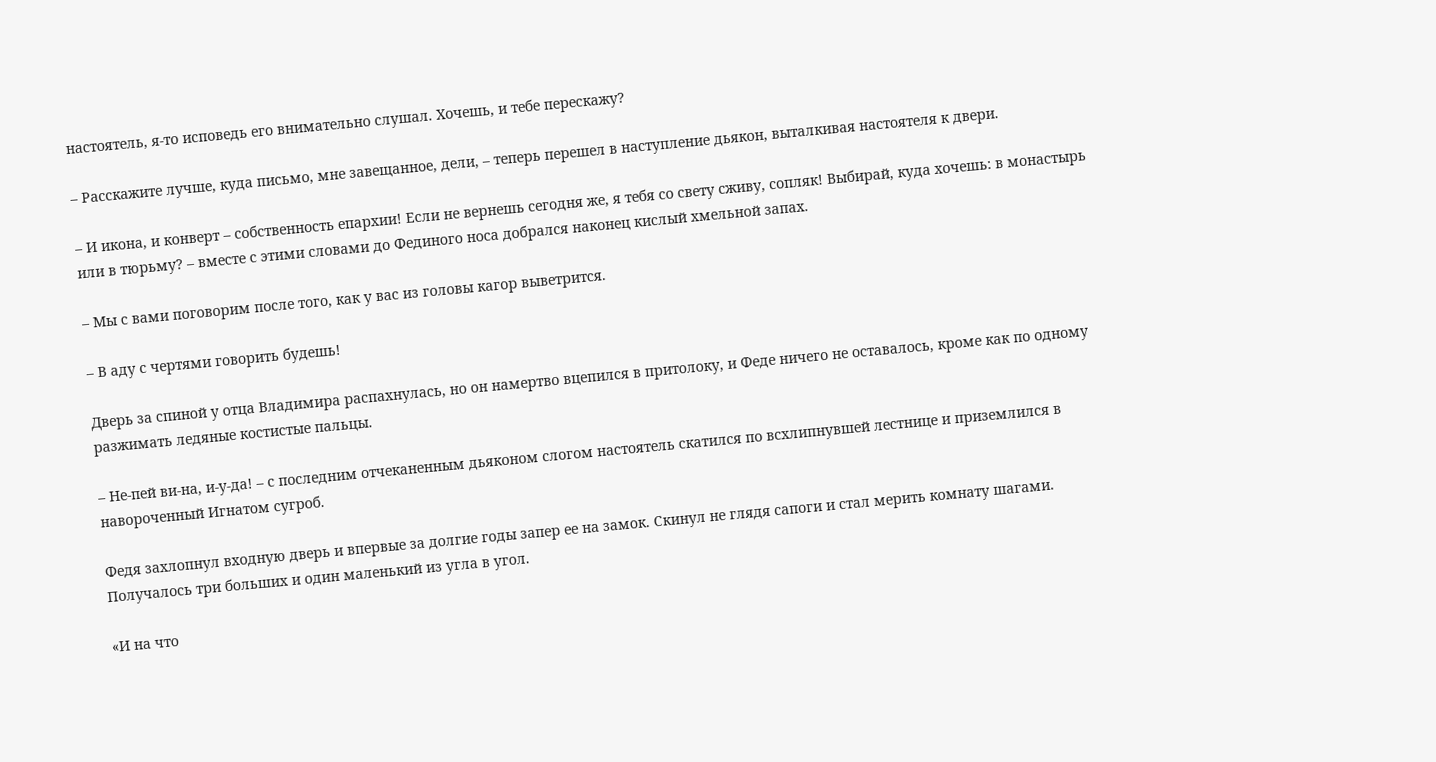настоятель, я-то исповедь его внимательно слушал. Хочешь, и тебе перескажу?

– Расскажите лучше, куда письмо, мне завещанное, дели, – теперь перешел в наступление дьякон, выталкивая настоятеля к двери.

– И икона, и конверт – собственность епархии! Если не вернешь сегодня же, я тебя со свету сживу, сопляк! Выбирай, куда хочешь: в монастырь или в тюрьму? – вместе с этими словами до Фединого носа добрался наконец кислый хмельной запах.

– Мы с вами поговорим после того, как у вас из головы кагор выветрится.

– В аду с чертями говорить будешь!

Дверь за спиной у отца Владимира распахнулась, но он намертво вцепился в притолоку, и Феде ничего не оставалось, кроме как по одному разжимать ледяные костистые пальцы.

– Не-пей ви-на, и-у-да! – с последним отчеканенным дьяконом слогом настоятель скатился по всхлипнувшей лестнице и приземлился в навороченный Игнатом сугроб.

Федя захлопнул входную дверь и впервые за долгие годы запер ее на замок. Скинул не глядя сапоги и стал мерить комнату шагами. Получалось три больших и один маленький из угла в угол.

«И на что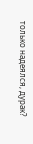только надеялся, дурак?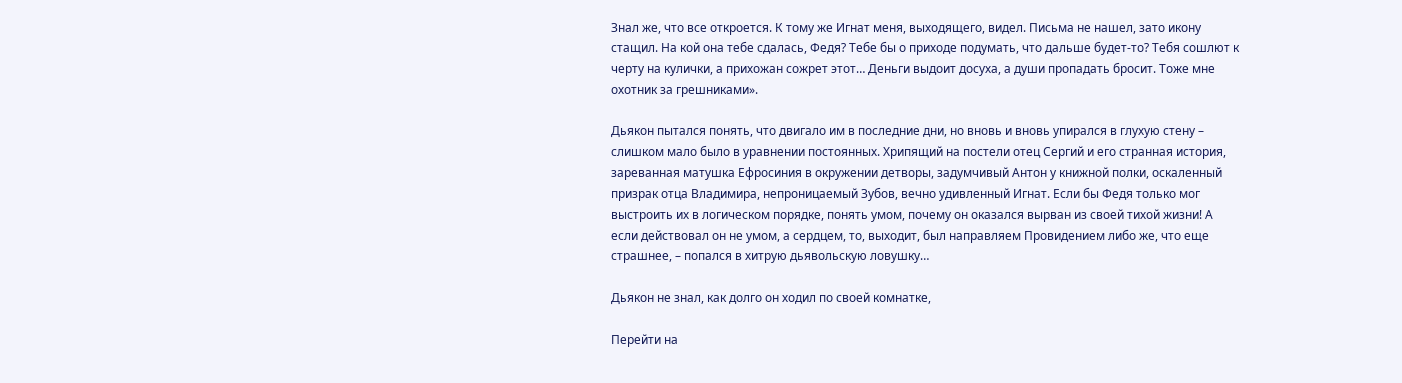Знал же, что все откроется. К тому же Игнат меня, выходящего, видел. Письма не нашел, зато икону стащил. На кой она тебе сдалась, Федя? Тебе бы о приходе подумать, что дальше будет-то? Тебя сошлют к черту на кулички, а прихожан сожрет этот… Деньги выдоит досуха, а души пропадать бросит. Тоже мне охотник за грешниками».

Дьякон пытался понять, что двигало им в последние дни, но вновь и вновь упирался в глухую стену – слишком мало было в уравнении постоянных. Хрипящий на постели отец Сергий и его странная история, зареванная матушка Ефросиния в окружении детворы, задумчивый Антон у книжной полки, оскаленный призрак отца Владимира, непроницаемый Зубов, вечно удивленный Игнат. Если бы Федя только мог выстроить их в логическом порядке, понять умом, почему он оказался вырван из своей тихой жизни! А если действовал он не умом, а сердцем, то, выходит, был направляем Провидением либо же, что еще страшнее, – попался в хитрую дьявольскую ловушку…

Дьякон не знал, как долго он ходил по своей комнатке,

Перейти на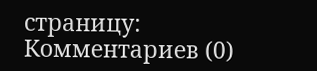страницу:
Комментариев (0)